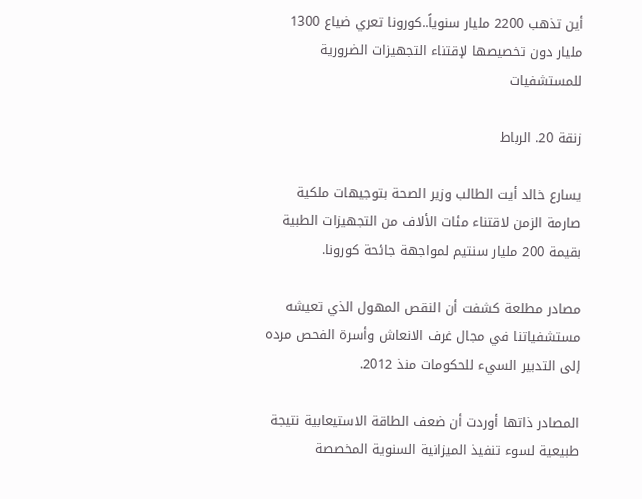أين تذهب 2200 مليار سنوياً..كورونا تعري ضياع 1300 مليار دون تخصيصها لإقتناء التجهيزات الضرورية للمستشفيات

زنقة 20. الرباط

يسارع خالد أيت الطالب وزير الصحة بتوجيهات ملكية صارمة الزمن لاقتناء مئات الألاف من التجهيزات الطبية بقيمة 200 مليار سنتيم لمواجهة جائحة كورونا.

مصادر مطلعة كشفت أن النقص المهول الذي تعيشه مستشفياتنا في مجال غرف الانعاش وأسرة الفحص مرده إلى التدبير السيء للحكومات منذ 2012.

المصادر ذاتها أوردت أن ضعف الطاقة الاستيعابية نتيجة طبيعية لسوء تنفيذ الميزانية السنوية المخصصة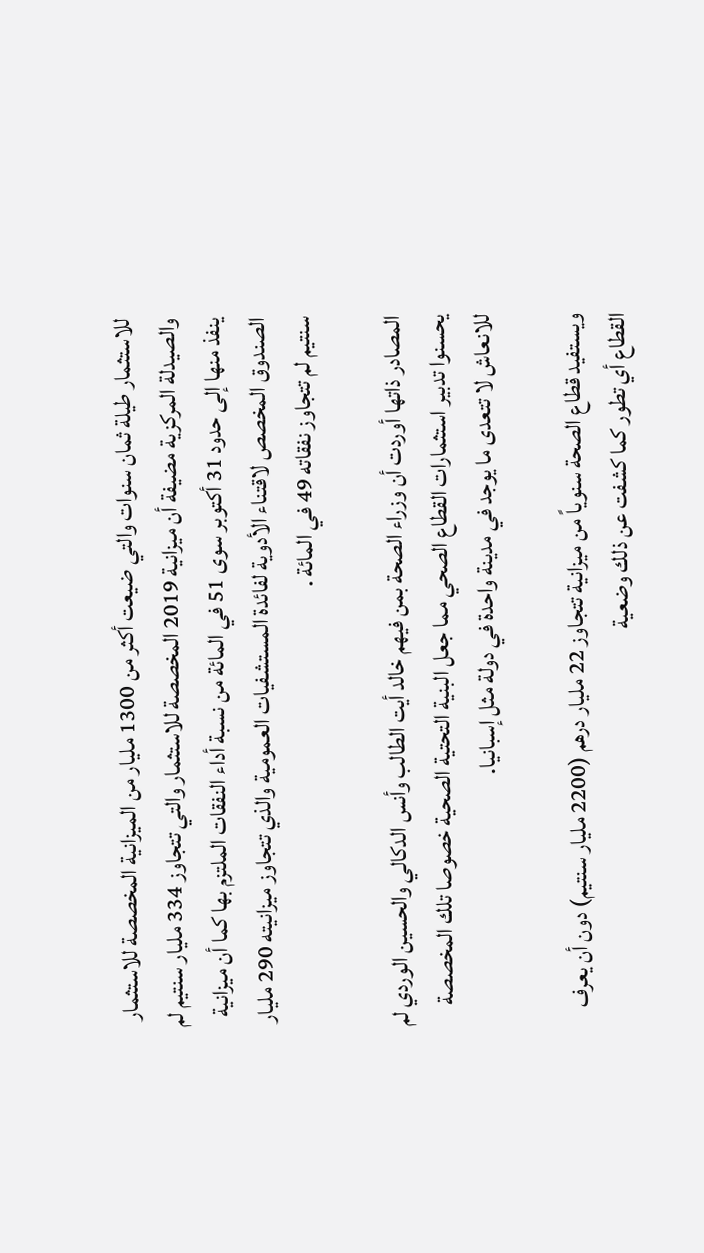للاستثمار طيلة ثمان سنوات والتي ضيعت أكثر من 1300 مليار من الميزانية المخصصة للاستثمار والصيدلة المركزية مضيفة أن ميزانية 2019 المخصصة للاستثمار والتي تتجاوز 334 مليار سنتيم لم ينفذ منها إلى حدود 31 أكتوبر سوى 51 في المائة من نسبة أداء النفقات الملتزم بها كما أن ميزانية الصندوق المخصص لاقتناء الأدوية لفائدة المستشفيات العمومية والذي تتجاوز ميزانيته 290 مليار سنتيم لم تتجاوز نفقاته 49 في المائة .

المصادر ذاتها أوردت أن وزراء الصحة بمن فيهم خالد أيت الطالب وأنس الدكالي والحسين الوردي لم يحسنوا تدبير استثمارات القطاع الصحي مما جعل البنية التحتية الصحية خصوصا تلك المخصصة للانعاش لا تتعدى ما يوجد في مدينة واحدة في دولة مثل إسبانيا.

ويستفيد قطاع الصحة سنوياً من ميزانية تتجاوز 22 مليار درهم (2200 مليار سنتيم) دون أن يعرف القطاع أي تطور كما كشفت عن ذلك وضعية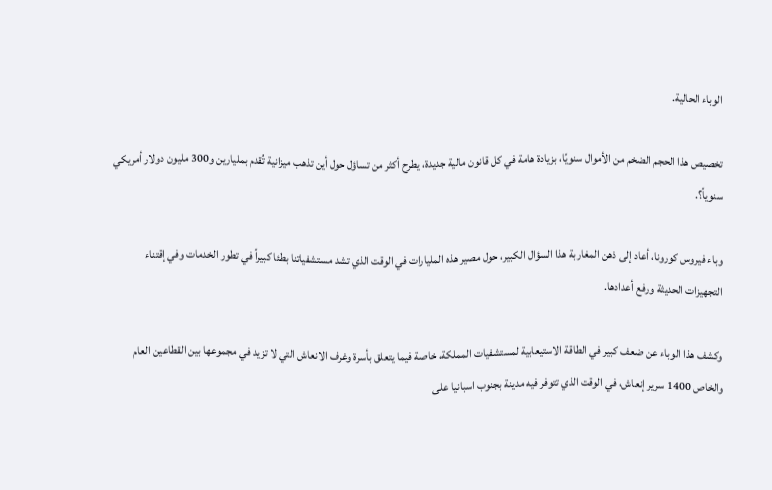الوباء الحالية.

تخصيص هذا الحجم الضخم من الأموال سنويًا، بزيادة هامة في كل قانون مالية جديدة، يطرح أكثر من تساؤل حول أين تذهب ميزانية تُقدم بمليارين و300 مليون دولار أمريكي سنوياً؟.

وباء فيروس كورونا، أعاد إلى ذهن المغاربة هذا السؤال الكبير، حول مصير هذه المليارات في الوقت الذي تشد مستشفياتنا بطئا كبيراً في تطور الخدمات وفي إقتناء التجهيزات الحديثة ورفع أعدادها.

وكشف هذا الوباء عن ضعف كبير في الطاقة الاستيعابية لمستشفيات المملكة، خاصة فيما يتعلق بأسرة وغرف الانعاش التي لا تزيد في مجموعها بين القطاعين العام والخاص 1400 سرير إنعاش، في الوقت الذي تتوفر فيه مدينة بجنوب اسبانيا على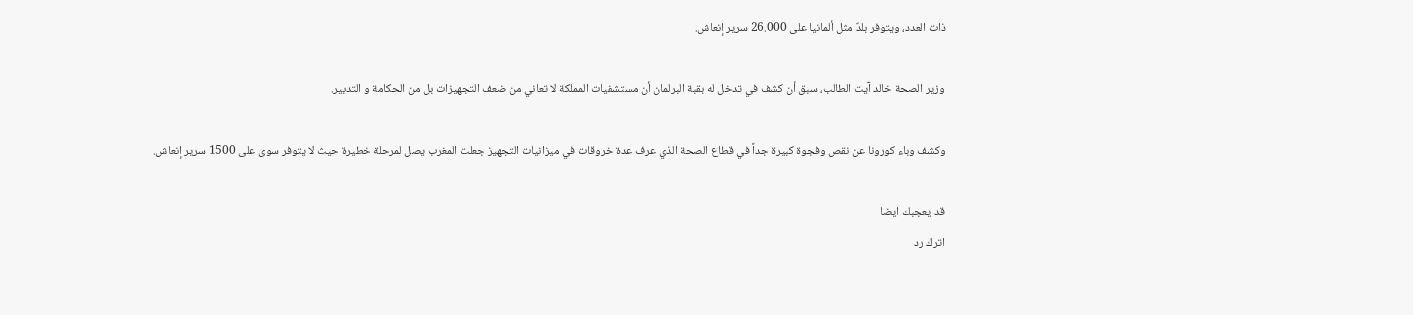ذات العدد، ويتوفر بلدٌ مثل ألمانيا على 26.000 سرير إنعاش.

وزير الصحة خالد آيت الطالب، سبق أن كشف في تدخل له بقبة البرلمان أن مستشفيات المملكة لا تعاني من ضعف التجهيزات بل من الحكامة و التدبير.

وكشف وباء كورونا عن نقص وفجوة كبيرة جداً في قطاع الصحة الذي عرف عدة خروقات في ميزانيات التجهيز جعلت المغرب يصل لمرحلة خطيرة حيث لا يتوفر سوى على 1500 سرير إنعاش.

قد يعجبك ايضا
اترك رد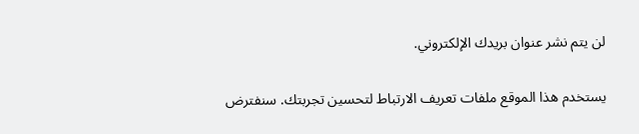لن يتم نشر عنوان بريدك الإلكتروني.

يستخدم هذا الموقع ملفات تعريف الارتباط لتحسين تجربتك. سنفترض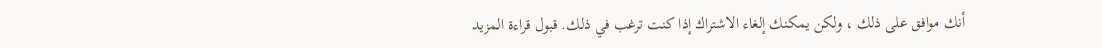أنك موافق على ذلك ، ولكن يمكنك إلغاء الاشتراك إذا كنت ترغب في ذلك. قبول قراءة المزيد